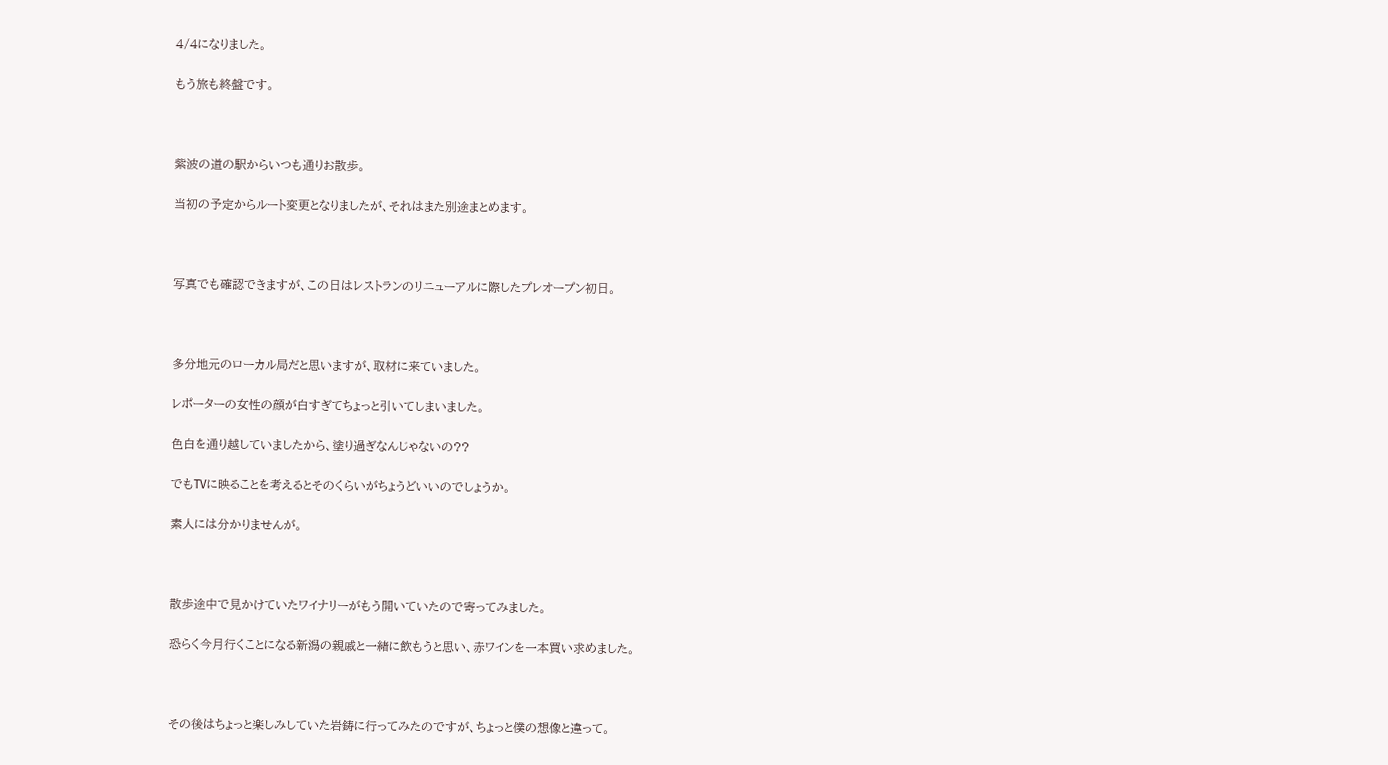4/4になりました。

もう旅も終盤です。



紫波の道の駅からいつも通りお散歩。

当初の予定からルート変更となりましたが、それはまた別途まとめます。



写真でも確認できますが、この日はレストランのリニューアルに際したプレオープン初日。



多分地元のローカル局だと思いますが、取材に来ていました。

レポーターの女性の顔が白すぎてちょっと引いてしまいました。

色白を通り越していましたから、塗り過ぎなんじゃないの??

でもTVに映ることを考えるとそのくらいがちょうどいいのでしょうか。

素人には分かりませんが。



散歩途中で見かけていたワイナリーがもう開いていたので寄ってみました。

恐らく今月行くことになる新潟の親戚と一緒に飲もうと思い、赤ワインを一本買い求めました。



その後はちょっと楽しみしていた岩鋳に行ってみたのですが、ちょっと僕の想像と違って。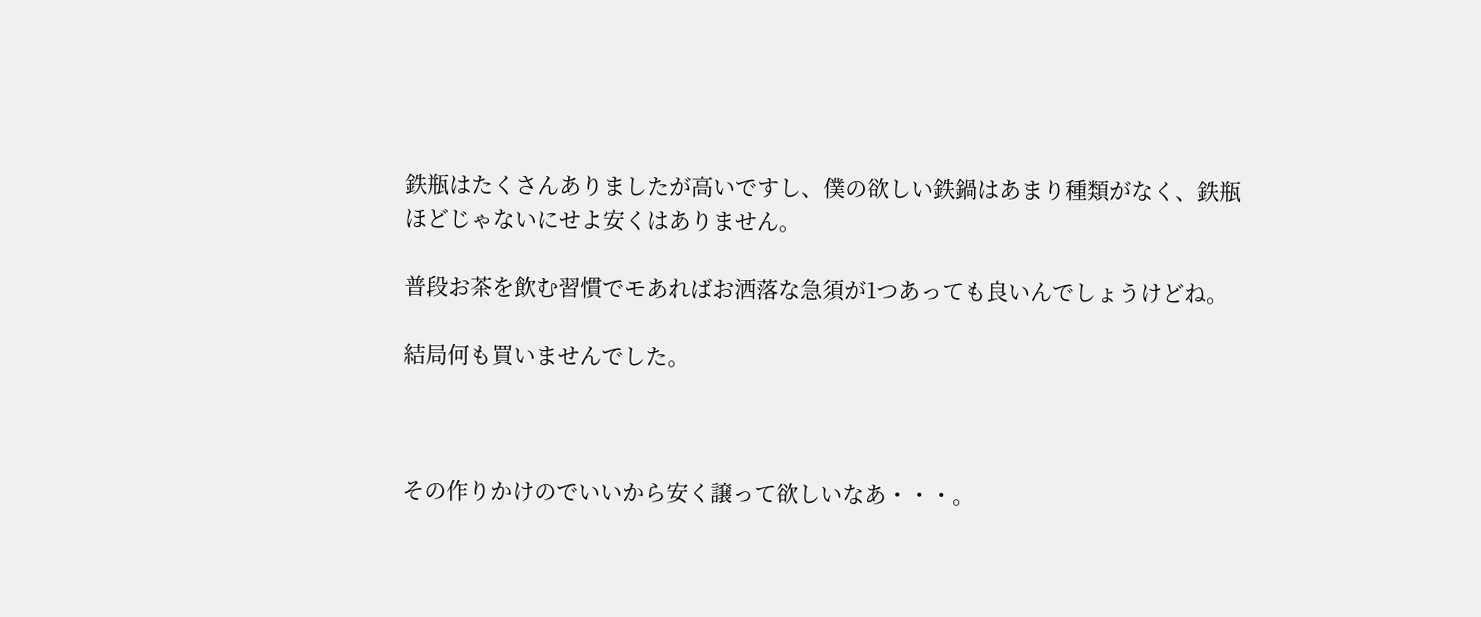鉄瓶はたくさんありましたが高いですし、僕の欲しい鉄鍋はあまり種類がなく、鉄瓶ほどじゃないにせよ安くはありません。

普段お茶を飲む習慣でモあればお洒落な急須が1つあっても良いんでしょうけどね。

結局何も買いませんでした。



その作りかけのでいいから安く譲って欲しいなあ・・・。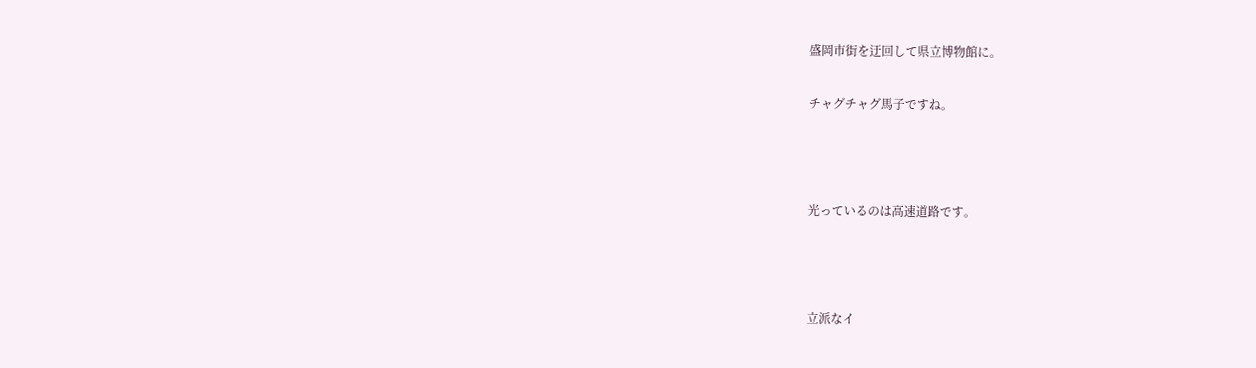盛岡市街を迂回して県立博物館に。

チャグチャグ馬子ですね。



光っているのは高速道路です。



立派なイ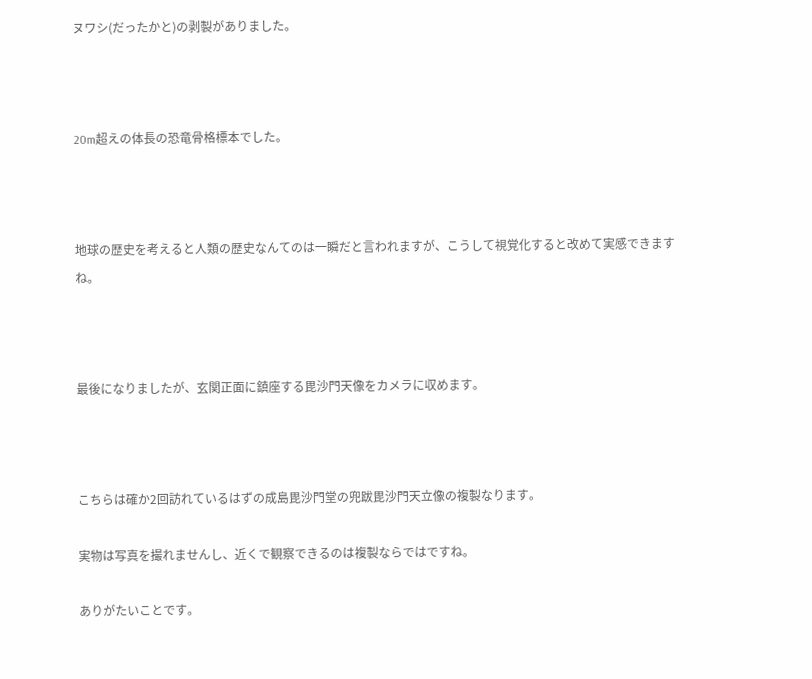ヌワシ(だったかと)の剥製がありました。



20m超えの体長の恐竜骨格標本でした。



地球の歴史を考えると人類の歴史なんてのは一瞬だと言われますが、こうして視覚化すると改めて実感できますね。



最後になりましたが、玄関正面に鎮座する毘沙門天像をカメラに収めます。



こちらは確か2回訪れているはずの成島毘沙門堂の兜跋毘沙門天立像の複製なります。

実物は写真を撮れませんし、近くで観察できるのは複製ならではですね。

ありがたいことです。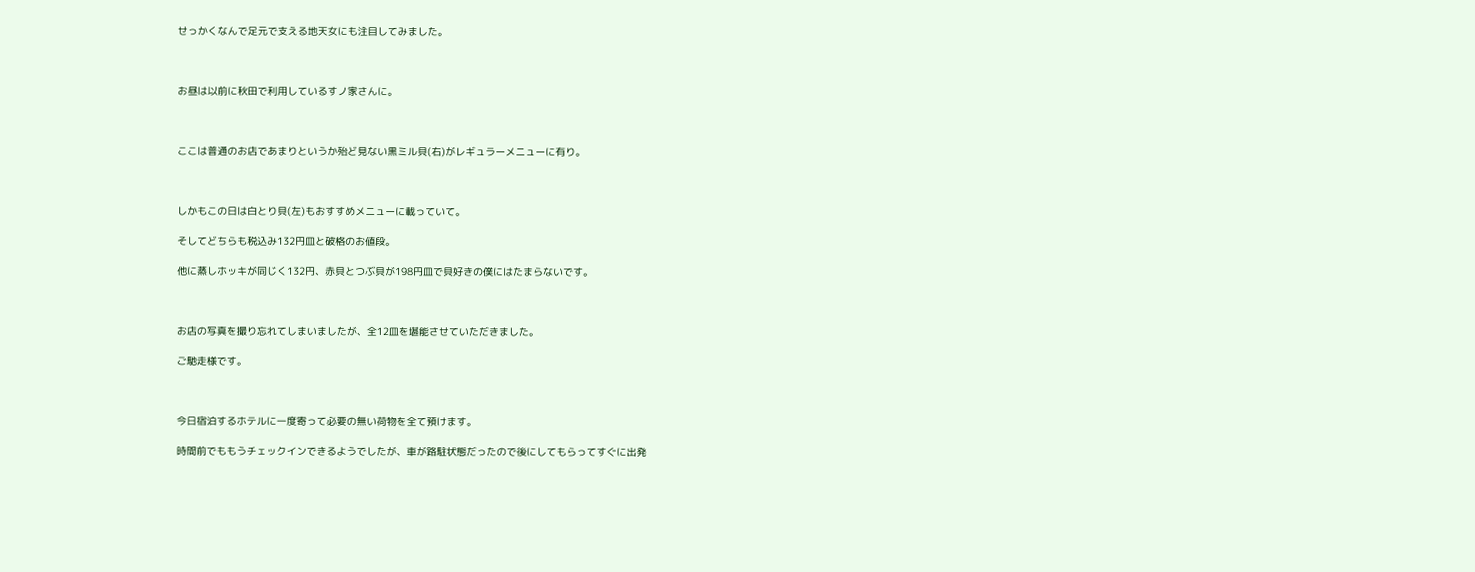せっかくなんで足元で支える地天女にも注目してみました。



お昼は以前に秋田で利用しているすノ家さんに。



ここは普通のお店であまりというか殆ど見ない黒ミル貝(右)がレギュラーメニューに有り。



しかもこの日は白とり貝(左)もおすすめメニューに載っていて。

そしてどちらも税込み132円皿と破格のお値段。

他に蒸しホッキが同じく132円、赤貝とつぶ貝が198円皿で貝好きの僕にはたまらないです。



お店の写真を撮り忘れてしまいましたが、全12皿を堪能させていただきました。

ご馳走様です。



今日宿泊するホテルに一度寄って必要の無い荷物を全て預けます。

時間前でももうチェックインできるようでしたが、車が路駐状態だったので後にしてもらってすぐに出発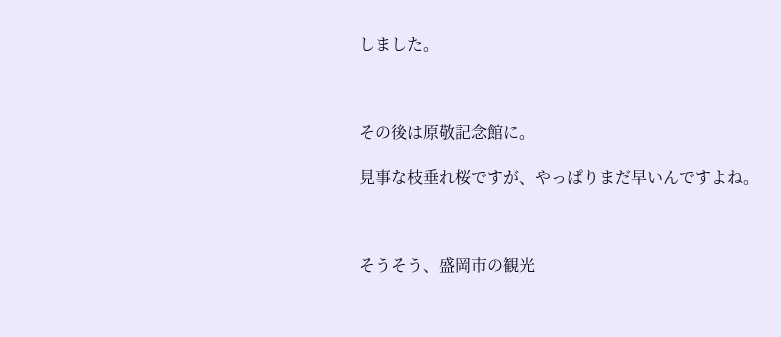しました。



その後は原敬記念館に。

見事な枝垂れ桜ですが、やっぱりまだ早いんですよね。



そうそう、盛岡市の観光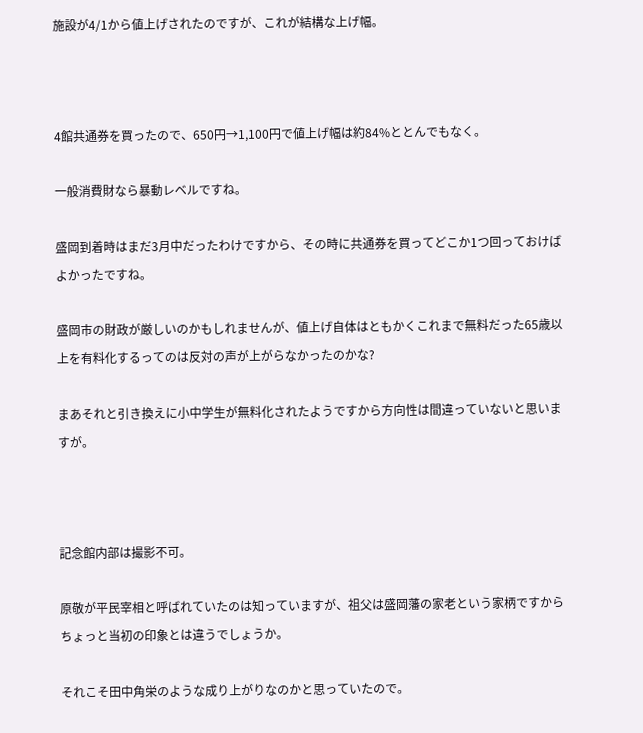施設が4/1から値上げされたのですが、これが結構な上げ幅。



4館共通券を買ったので、650円→1,100円で値上げ幅は約84%ととんでもなく。

一般消費財なら暴動レベルですね。

盛岡到着時はまだ3月中だったわけですから、その時に共通券を買ってどこか1つ回っておけばよかったですね。

盛岡市の財政が厳しいのかもしれませんが、値上げ自体はともかくこれまで無料だった65歳以上を有料化するってのは反対の声が上がらなかったのかな?

まあそれと引き換えに小中学生が無料化されたようですから方向性は間違っていないと思いますが。



記念館内部は撮影不可。

原敬が平民宰相と呼ばれていたのは知っていますが、祖父は盛岡藩の家老という家柄ですからちょっと当初の印象とは違うでしょうか。

それこそ田中角栄のような成り上がりなのかと思っていたので。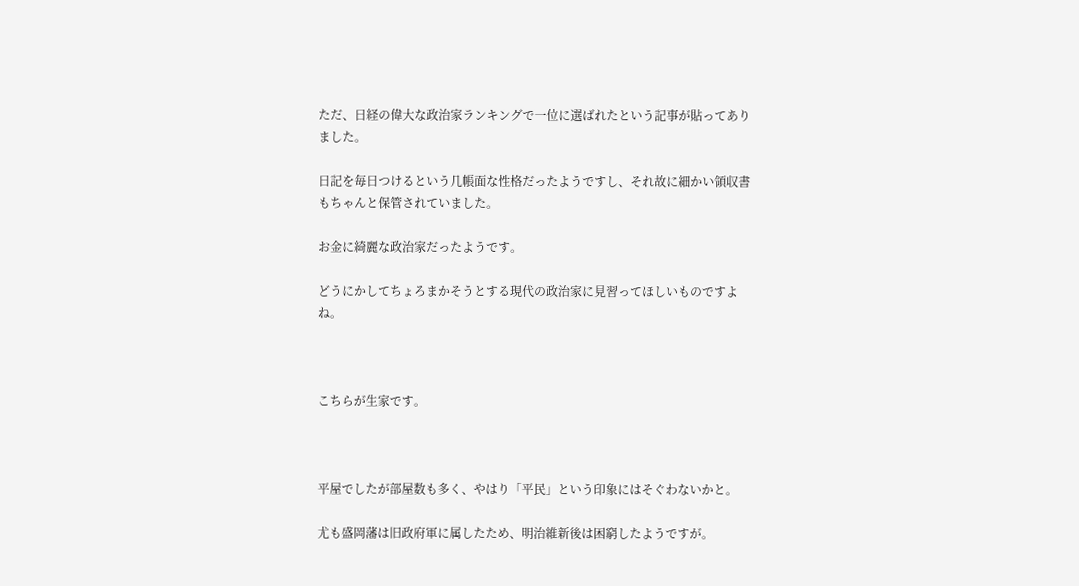ただ、日経の偉大な政治家ランキングで一位に選ばれたという記事が貼ってありました。

日記を毎日つけるという几帳面な性格だったようですし、それ故に細かい領収書もちゃんと保管されていました。

お金に綺麗な政治家だったようです。

どうにかしてちょろまかそうとする現代の政治家に見習ってほしいものですよね。



こちらが生家です。



平屋でしたが部屋数も多く、やはり「平民」という印象にはそぐわないかと。

尤も盛岡藩は旧政府軍に属したため、明治維新後は困窮したようですが。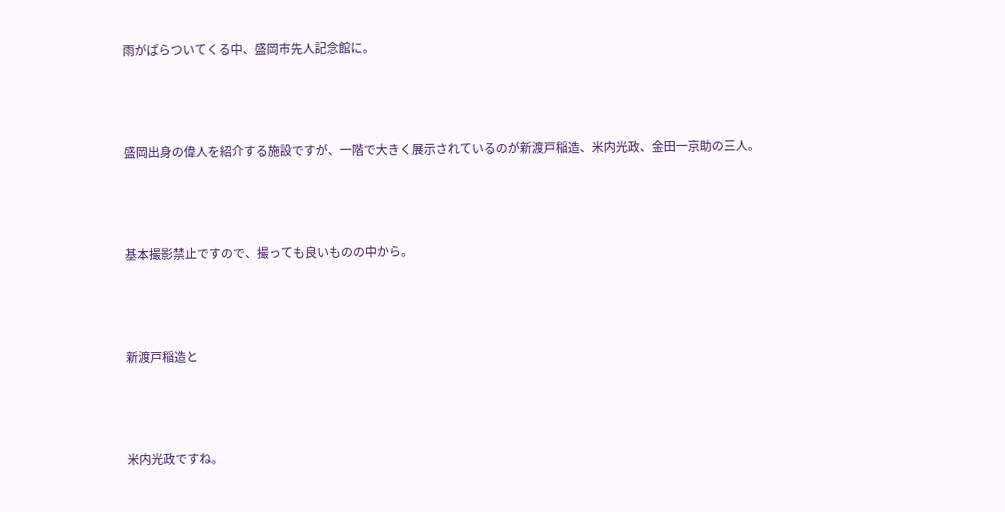雨がぱらついてくる中、盛岡市先人記念館に。



盛岡出身の偉人を紹介する施設ですが、一階で大きく展示されているのが新渡戸稲造、米内光政、金田一京助の三人。



基本撮影禁止ですので、撮っても良いものの中から。



新渡戸稲造と



米内光政ですね。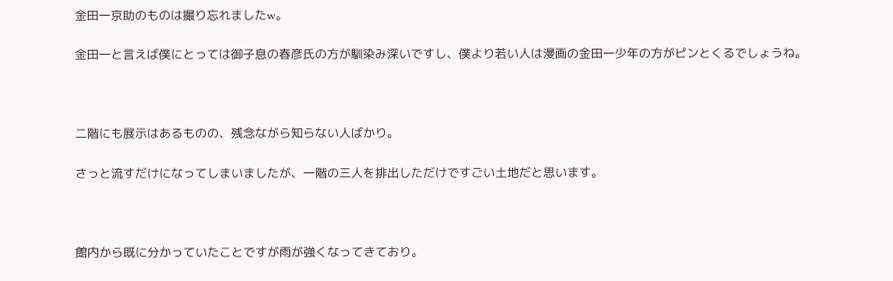金田一京助のものは撮り忘れましたw。

金田一と言えば僕にとっては御子息の春彦氏の方が馴染み深いですし、僕より若い人は漫画の金田一少年の方がピンとくるでしょうね。



二階にも展示はあるものの、残念ながら知らない人ばかり。

さっと流すだけになってしまいましたが、一階の三人を排出しただけですごい土地だと思います。



館内から既に分かっていたことですが雨が強くなってきており。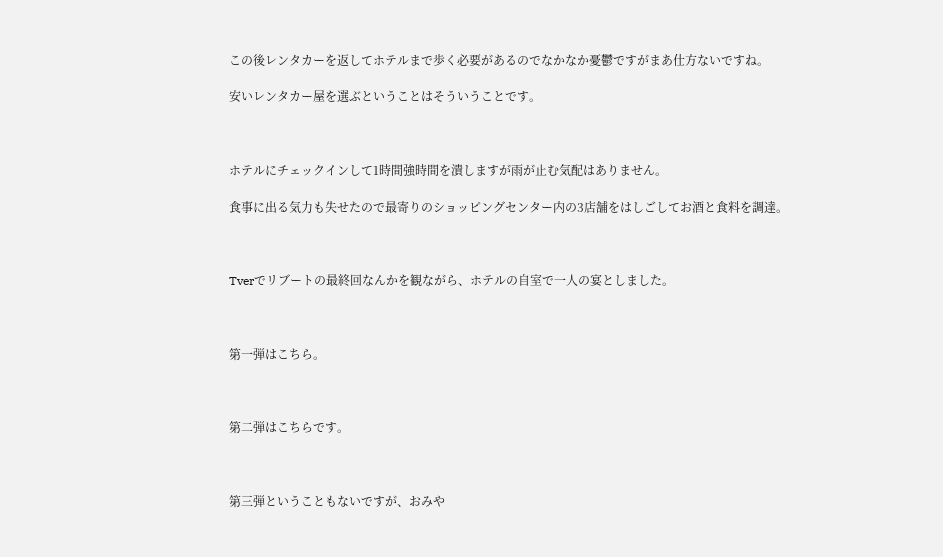この後レンタカーを返してホテルまで歩く必要があるのでなかなか憂鬱ですがまあ仕方ないですね。

安いレンタカー屋を選ぶということはそういうことです。



ホテルにチェックインして1時間強時間を潰しますが雨が止む気配はありません。

食事に出る気力も失せたので最寄りのショッピングセンター内の3店舗をはしごしてお酒と食料を調達。



Tverでリブートの最終回なんかを観ながら、ホテルの自室で一人の宴としました。



第一弾はこちら。



第二弾はこちらです。



第三弾ということもないですが、おみや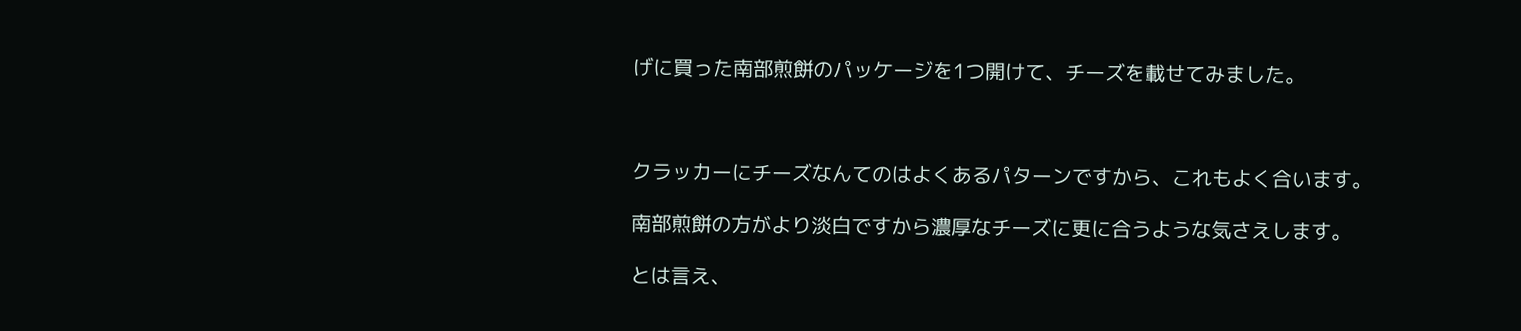げに買った南部煎餅のパッケージを1つ開けて、チーズを載せてみました。



クラッカーにチーズなんてのはよくあるパターンですから、これもよく合います。

南部煎餅の方がより淡白ですから濃厚なチーズに更に合うような気さえします。

とは言え、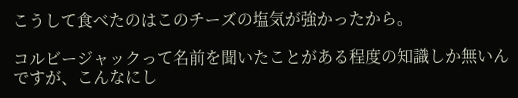こうして食べたのはこのチーズの塩気が強かったから。

コルビージャックって名前を聞いたことがある程度の知識しか無いんですが、こんなにし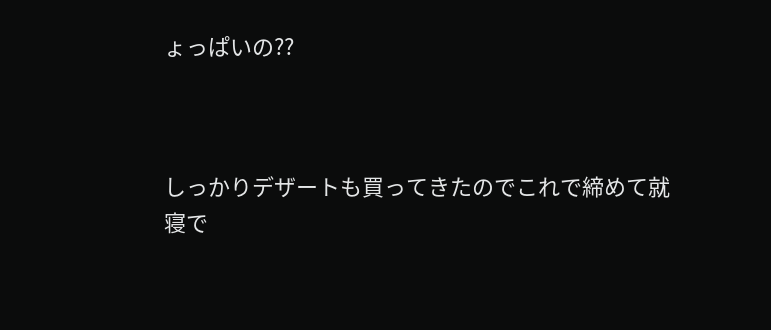ょっぱいの??



しっかりデザートも買ってきたのでこれで締めて就寝で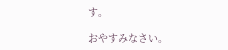す。

おやすみなさい。